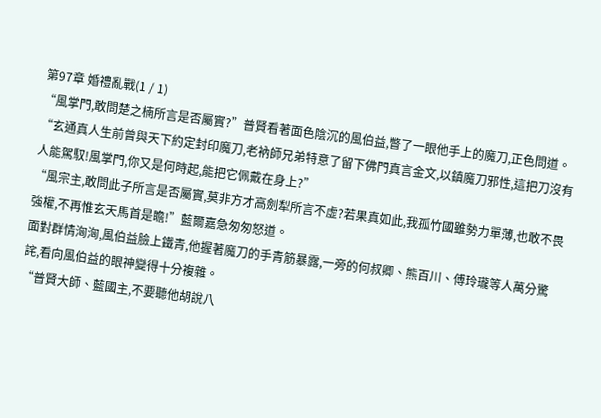第97章 婚禮亂戰(1 / 1)
“風掌門,敢問楚之楠所言是否屬實?”普賢看著面色陰沉的風伯益,瞥了一眼他手上的魔刀,正色問道。
“玄通真人生前曾與天下約定封印魔刀,老衲師兄弟特意了留下佛門真言金文,以鎮魔刀邪性,這把刀沒有人能駕馭!風掌門,你又是何時起,能把它佩戴在身上?”
“風宗主,敢問此子所言是否屬實,莫非方才高劍犁所言不虛?若果真如此,我孤竹國雖勢力單薄,也敢不畏強權,不再惟玄天馬首是瞻!”藍爾嘉急匆匆怒道。
面對群情洶洶,風伯益臉上鐵青,他握著魔刀的手青筋暴露,一旁的何叔卿、熊百川、傅玲瓏等人萬分驚詫,看向風伯益的眼神變得十分複雜。
“普賢大師、藍國主,不要聽他胡說八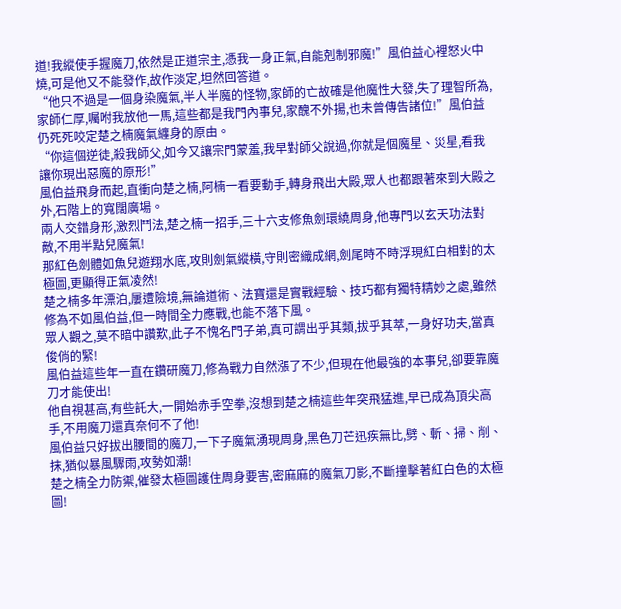道!我縱使手握魔刀,依然是正道宗主,憑我一身正氣,自能剋制邪魔!”風伯益心裡怒火中燒,可是他又不能發作,故作淡定,坦然回答道。
“他只不過是一個身染魔氣,半人半魔的怪物,家師的亡故確是他魔性大發,失了理智所為,家師仁厚,囑咐我放他一馬,這些都是我門內事兒,家醜不外揚,也未曾傳告諸位!”風伯益仍死死咬定楚之楠魔氣纏身的原由。
“你這個逆徒,殺我師父,如今又讓宗門蒙羞,我早對師父說過,你就是個魔星、災星,看我讓你現出惡魔的原形!”
風伯益飛身而起,直衝向楚之楠,阿楠一看要動手,轉身飛出大殿,眾人也都跟著來到大殿之外,石階上的寬闊廣場。
兩人交錯身形,激烈鬥法,楚之楠一招手,三十六支修魚劍環繞周身,他專門以玄天功法對敵,不用半點兒魔氣!
那紅色劍體如魚兒遊翔水底,攻則劍氣縱橫,守則密織成網,劍尾時不時浮現紅白相對的太極圖,更顯得正氣凌然!
楚之楠多年漂泊,屢遭險境,無論道術、法寶還是實戰經驗、技巧都有獨特精妙之處,雖然修為不如風伯益,但一時間全力應戰,也能不落下風。
眾人觀之,莫不暗中讚歎,此子不愧名門子弟,真可謂出乎其類,拔乎其萃,一身好功夫,當真俊俏的緊!
風伯益這些年一直在鑽研魔刀,修為戰力自然漲了不少,但現在他最強的本事兒,卻要靠魔刀才能使出!
他自視甚高,有些託大,一開始赤手空拳,沒想到楚之楠這些年突飛猛進,早已成為頂尖高手,不用魔刀還真奈何不了他!
風伯益只好拔出腰間的魔刀,一下子魔氣湧現周身,黑色刀芒迅疾無比,劈、斬、掃、削、抹,猶似暴風驟雨,攻勢如潮!
楚之楠全力防禦,催發太極圖護住周身要害,密麻麻的魔氣刀影,不斷撞擊著紅白色的太極圖!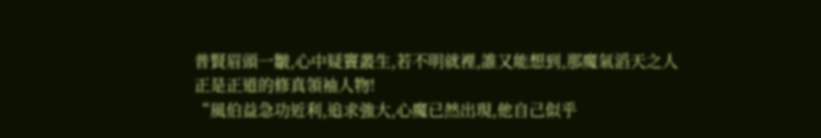普賢眉頭一皺,心中疑竇叢生,若不明就裡,誰又能想到,那魔氣滔天之人正是正道的修真領袖人物!
“風伯益急功近利,追求強大,心魔已然出現,他自己似乎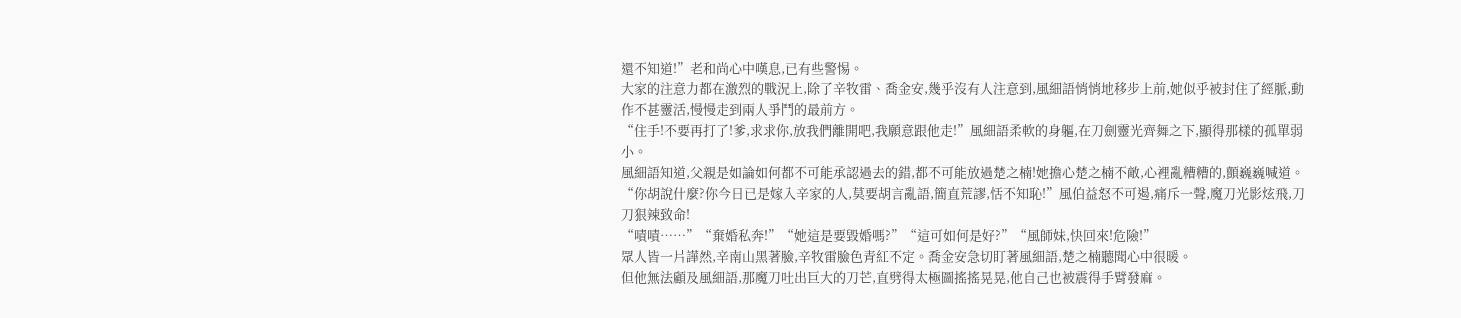還不知道!”老和尚心中嘆息,已有些警惕。
大家的注意力都在激烈的戰況上,除了辛牧雷、喬金安,幾乎沒有人注意到,風細語悄悄地移步上前,她似乎被封住了經脈,動作不甚靈活,慢慢走到兩人爭鬥的最前方。
“住手!不要再打了!爹,求求你,放我們離開吧,我願意跟他走!”風細語柔軟的身軀,在刀劍靈光齊舞之下,顯得那樣的孤單弱小。
風細語知道,父親是如論如何都不可能承認過去的錯,都不可能放過楚之楠!她擔心楚之楠不敵,心裡亂糟糟的,顫巍巍喊道。
“你胡說什麼?你今日已是嫁入辛家的人,莫要胡言亂語,簡直荒謬,恬不知恥!”風伯益怒不可遏,痛斥一聲,魔刀光影炫飛,刀刀狠辣致命!
“嘖嘖……”“棄婚私奔!”“她這是要毀婚嗎?”“這可如何是好?”“風師妹,快回來!危險!”
眾人皆一片譁然,辛南山黑著臉,辛牧雷臉色青紅不定。喬金安急切盯著風細語,楚之楠聽聞心中很暖。
但他無法顧及風細語,那魔刀吐出巨大的刀芒,直劈得太極圖搖搖晃晃,他自己也被震得手臂發麻。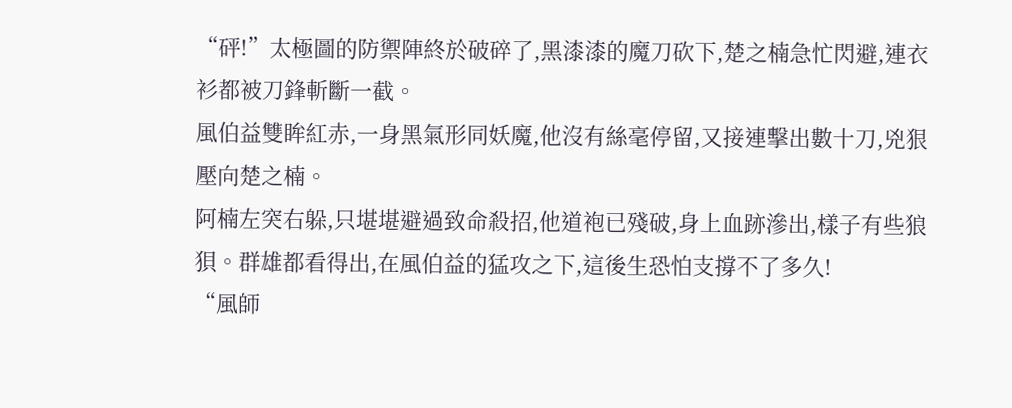“砰!”太極圖的防禦陣終於破碎了,黑漆漆的魔刀砍下,楚之楠急忙閃避,連衣衫都被刀鋒斬斷一截。
風伯益雙眸紅赤,一身黑氣形同妖魔,他沒有絲毫停留,又接連擊出數十刀,兇狠壓向楚之楠。
阿楠左突右躲,只堪堪避過致命殺招,他道袍已殘破,身上血跡滲出,樣子有些狼狽。群雄都看得出,在風伯益的猛攻之下,這後生恐怕支撐不了多久!
“風師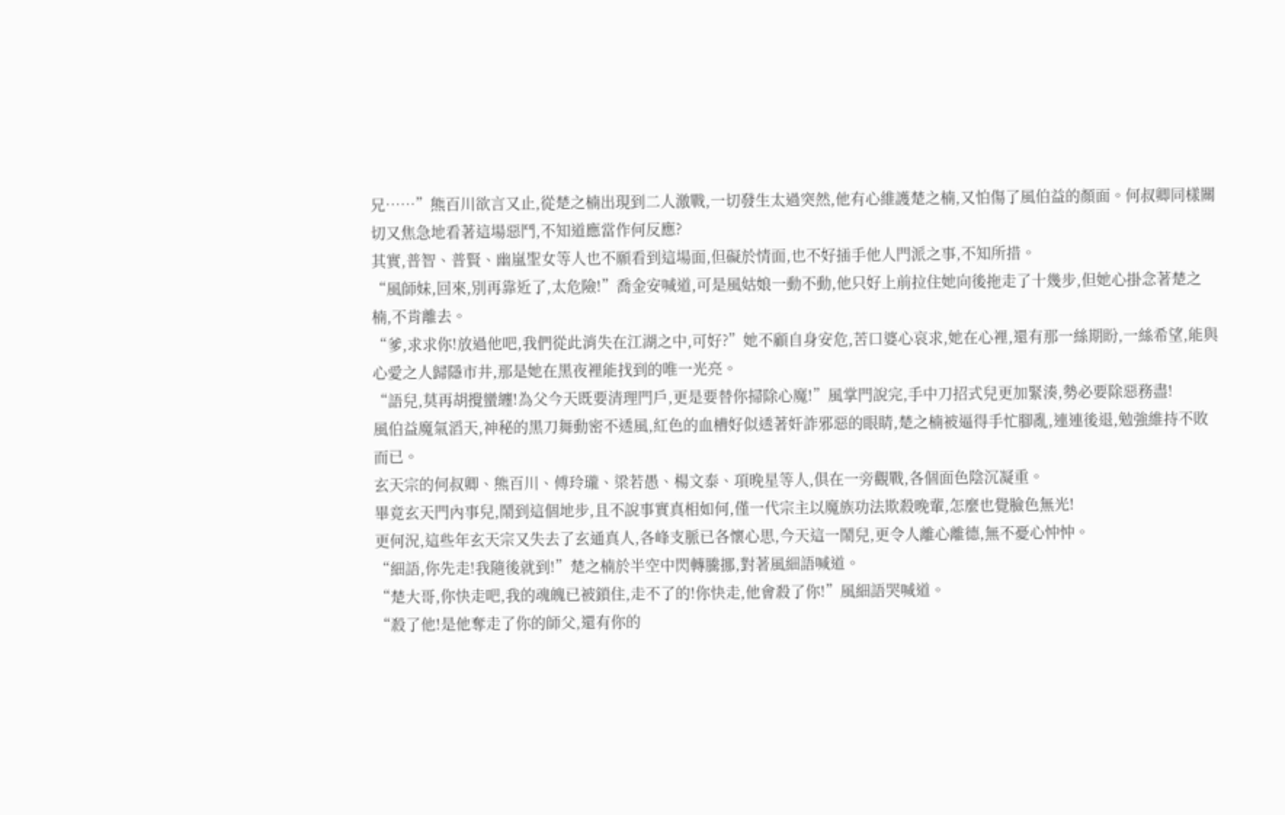兄……”熊百川欲言又止,從楚之楠出現到二人激戰,一切發生太過突然,他有心維護楚之楠,又怕傷了風伯益的顏面。何叔卿同樣關切又焦急地看著這場惡鬥,不知道應當作何反應?
其實,普智、普賢、幽嵐聖女等人也不願看到這場面,但礙於情面,也不好插手他人門派之事,不知所措。
“風師妹,回來,別再靠近了,太危險!”喬金安喊道,可是風姑娘一動不動,他只好上前拉住她向後拖走了十幾步,但她心掛念著楚之楠,不肯離去。
“爹,求求你!放過他吧,我們從此消失在江湖之中,可好?”她不顧自身安危,苦口婆心哀求,她在心裡,還有那一絲期盼,一絲希望,能與心愛之人歸隱市井,那是她在黑夜裡能找到的唯一光亮。
“語兒,莫再胡攪蠻纏!為父今天既要清理門戶,更是要替你掃除心魔!”風掌門說完,手中刀招式兒更加緊湊,勢必要除惡務盡!
風伯益魔氣滔天,神秘的黑刀舞動密不透風,紅色的血槽好似透著奸詐邪惡的眼睛,楚之楠被逼得手忙腳亂,連連後退,勉強維持不敗而已。
玄天宗的何叔卿、熊百川、傅玲瓏、梁若愚、楊文泰、項晚星等人,俱在一旁觀戰,各個面色陰沉凝重。
畢竟玄天門內事兒,鬧到這個地步,且不說事實真相如何,僅一代宗主以魔族功法欺殺晚輩,怎麼也覺臉色無光!
更何況,這些年玄天宗又失去了玄通真人,各峰支脈已各懷心思,今天這一鬧兒,更令人離心離德,無不憂心忡忡。
“細語,你先走!我隨後就到!”楚之楠於半空中閃轉騰挪,對著風細語喊道。
“楚大哥,你快走吧,我的魂魄已被鎖住,走不了的!你快走,他會殺了你!”風細語哭喊道。
“殺了他!是他奪走了你的師父,還有你的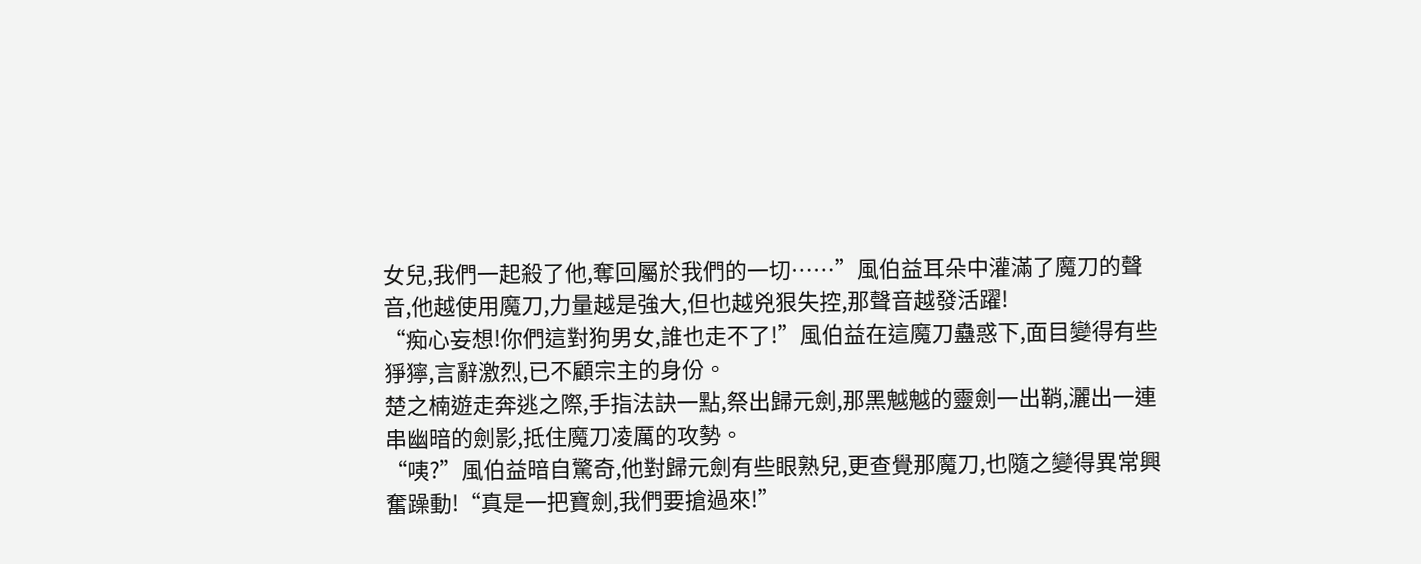女兒,我們一起殺了他,奪回屬於我們的一切……”風伯益耳朵中灌滿了魔刀的聲音,他越使用魔刀,力量越是強大,但也越兇狠失控,那聲音越發活躍!
“痴心妄想!你們這對狗男女,誰也走不了!”風伯益在這魔刀蠱惑下,面目變得有些猙獰,言辭激烈,已不顧宗主的身份。
楚之楠遊走奔逃之際,手指法訣一點,祭出歸元劍,那黑魆魆的靈劍一出鞘,灑出一連串幽暗的劍影,抵住魔刀凌厲的攻勢。
“咦?”風伯益暗自驚奇,他對歸元劍有些眼熟兒,更查覺那魔刀,也隨之變得異常興奮躁動!“真是一把寶劍,我們要搶過來!”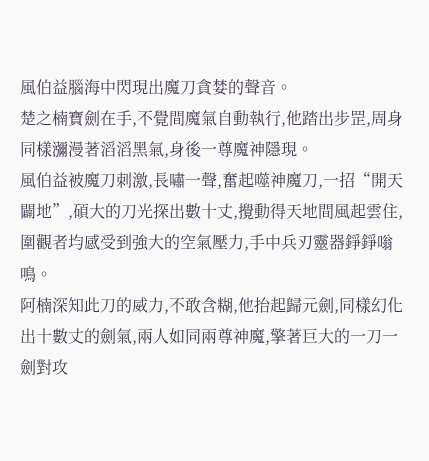風伯益腦海中閃現出魔刀貪婪的聲音。
楚之楠寶劍在手,不覺間魔氣自動執行,他踏出步罡,周身同樣瀰漫著滔滔黑氣,身後一尊魔神隱現。
風伯益被魔刀刺激,長嘯一聲,奮起噬神魔刀,一招“開天闢地”,碩大的刀光探出數十丈,攪動得天地間風起雲住,圍觀者均感受到強大的空氣壓力,手中兵刃靈器錚錚嗡鳴。
阿楠深知此刀的威力,不敢含糊,他抬起歸元劍,同樣幻化出十數丈的劍氣,兩人如同兩尊神魔,擎著巨大的一刀一劍對攻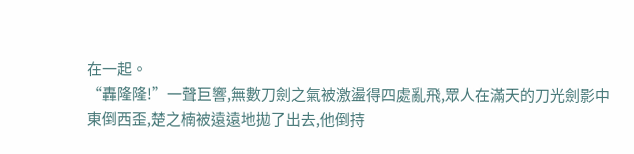在一起。
“轟隆隆!”一聲巨響,無數刀劍之氣被激盪得四處亂飛,眾人在滿天的刀光劍影中東倒西歪,楚之楠被遠遠地拋了出去,他倒持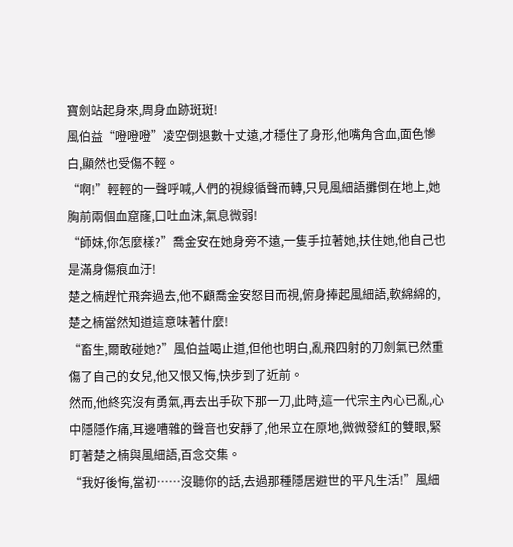寶劍站起身來,周身血跡斑斑!
風伯益“噔噔噔”凌空倒退數十丈遠,才穩住了身形,他嘴角含血,面色慘白,顯然也受傷不輕。
“啊!”輕輕的一聲呼喊,人們的視線循聲而轉,只見風細語攤倒在地上,她胸前兩個血窟窿,口吐血沫,氣息微弱!
“師妹,你怎麼樣?”喬金安在她身旁不遠,一隻手拉著她,扶住她,他自己也是滿身傷痕血汙!
楚之楠趕忙飛奔過去,他不顧喬金安怒目而視,俯身捧起風細語,軟綿綿的,楚之楠當然知道這意味著什麼!
“畜生,爾敢碰她?”風伯益喝止道,但他也明白,亂飛四射的刀劍氣已然重傷了自己的女兒,他又恨又悔,快步到了近前。
然而,他終究沒有勇氣,再去出手砍下那一刀,此時,這一代宗主內心已亂,心中隱隱作痛,耳邊嘈雜的聲音也安靜了,他呆立在原地,微微發紅的雙眼,緊盯著楚之楠與風細語,百念交集。
“我好後悔,當初……沒聽你的話,去過那種隱居避世的平凡生活!”風細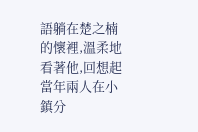語躺在楚之楠的懷裡,溫柔地看著他,回想起當年兩人在小鎮分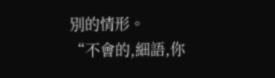別的情形。
“不會的,細語,你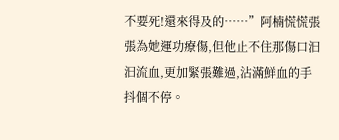不要死!還來得及的……”阿楠慌慌張張為她運功療傷,但他止不住那傷口汩汩流血,更加緊張難過,沾滿鮮血的手抖個不停。